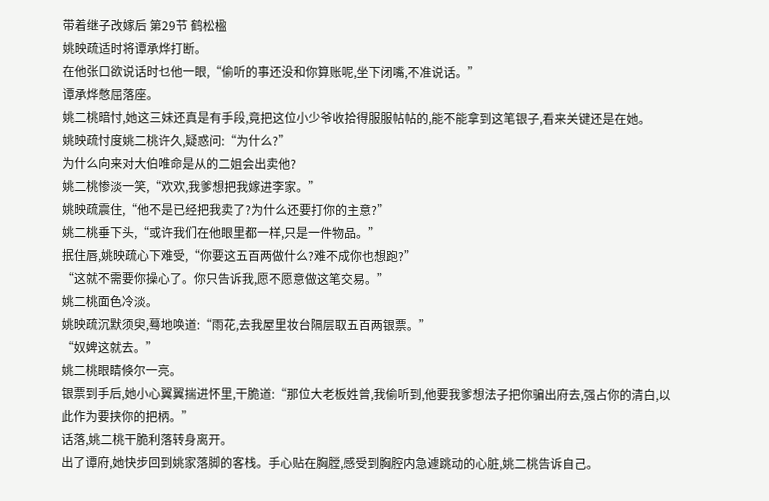带着继子改嫁后 第29节 鹤松楹
姚映疏适时将谭承烨打断。
在他张口欲说话时乜他一眼,“偷听的事还没和你算账呢,坐下闭嘴,不准说话。”
谭承烨憋屈落座。
姚二桃暗忖,她这三妹还真是有手段,竟把这位小少爷收拾得服服帖帖的,能不能拿到这笔银子,看来关键还是在她。
姚映疏忖度姚二桃许久,疑惑问:“为什么?”
为什么向来对大伯唯命是从的二姐会出卖他?
姚二桃惨淡一笑,“欢欢,我爹想把我嫁进李家。”
姚映疏震住,“他不是已经把我卖了?为什么还要打你的主意?”
姚二桃垂下头,“或许我们在他眼里都一样,只是一件物品。”
抿住唇,姚映疏心下难受,“你要这五百两做什么?难不成你也想跑?”
“这就不需要你操心了。你只告诉我,愿不愿意做这笔交易。”
姚二桃面色冷淡。
姚映疏沉默须臾,蓦地唤道:“雨花,去我屋里妆台隔层取五百两银票。”
“奴婢这就去。”
姚二桃眼睛倏尔一亮。
银票到手后,她小心翼翼揣进怀里,干脆道:“那位大老板姓曾,我偷听到,他要我爹想法子把你骗出府去,强占你的清白,以此作为要挟你的把柄。”
话落,姚二桃干脆利落转身离开。
出了谭府,她快步回到姚家落脚的客栈。手心贴在胸膛,感受到胸腔内急遽跳动的心脏,姚二桃告诉自己。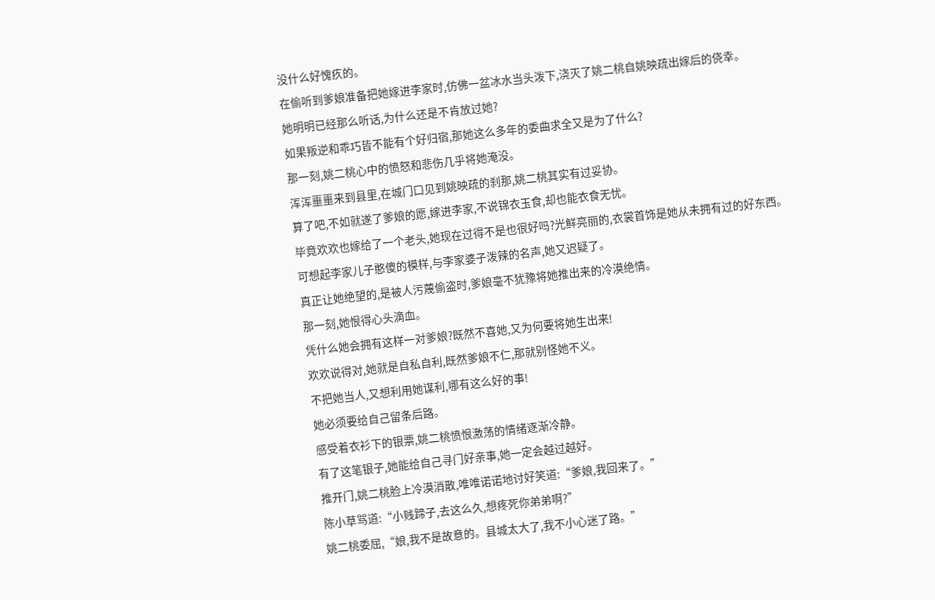没什么好愧疚的。
在偷听到爹娘准备把她嫁进李家时,仿佛一盆冰水当头泼下,浇灭了姚二桃自姚映疏出嫁后的侥幸。
她明明已经那么听话,为什么还是不肯放过她?
如果叛逆和乖巧皆不能有个好归宿,那她这么多年的委曲求全又是为了什么?
那一刻,姚二桃心中的愤怒和悲伤几乎将她淹没。
浑浑噩噩来到县里,在城门口见到姚映疏的刹那,姚二桃其实有过妥协。
算了吧,不如就遂了爹娘的愿,嫁进李家,不说锦衣玉食,却也能衣食无忧。
毕竟欢欢也嫁给了一个老头,她现在过得不是也很好吗?光鲜亮丽的,衣裳首饰是她从未拥有过的好东西。
可想起李家儿子憨傻的模样,与李家婆子泼辣的名声,她又迟疑了。
真正让她绝望的,是被人污蔑偷盗时,爹娘毫不犹豫将她推出来的冷漠绝情。
那一刻,她恨得心头滴血。
凭什么她会拥有这样一对爹娘?既然不喜她,又为何要将她生出来!
欢欢说得对,她就是自私自利,既然爹娘不仁,那就别怪她不义。
不把她当人,又想利用她谋利,哪有这么好的事!
她必须要给自己留条后路。
感受着衣衫下的银票,姚二桃愤恨激荡的情绪逐渐冷静。
有了这笔银子,她能给自己寻门好亲事,她一定会越过越好。
推开门,姚二桃脸上冷漠消散,唯唯诺诺地讨好笑道:“爹娘,我回来了。”
陈小草骂道:“小贱蹄子,去这么久,想疼死你弟弟啊?”
姚二桃委屈,“娘,我不是故意的。县城太大了,我不小心迷了路。”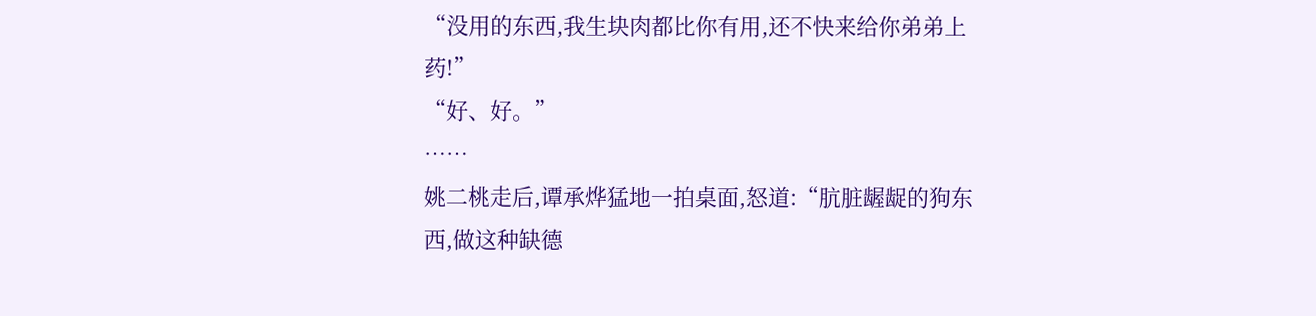“没用的东西,我生块肉都比你有用,还不快来给你弟弟上药!”
“好、好。”
……
姚二桃走后,谭承烨猛地一拍桌面,怒道:“肮脏龌龊的狗东西,做这种缺德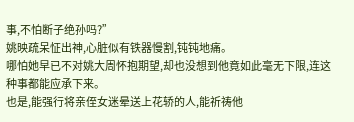事,不怕断子绝孙吗?”
姚映疏呆怔出神,心脏似有铁器慢割,钝钝地痛。
哪怕她早已不对姚大周怀抱期望,却也没想到他竟如此毫无下限,连这种事都能应承下来。
也是,能强行将亲侄女迷晕送上花轿的人,能祈祷他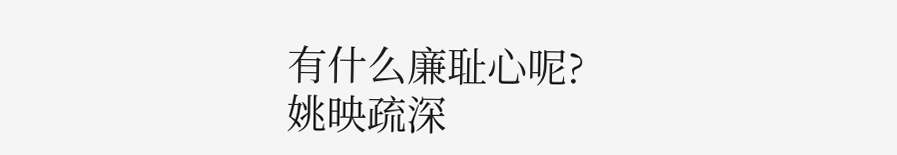有什么廉耻心呢?
姚映疏深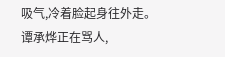吸气,冷着脸起身往外走。
谭承烨正在骂人,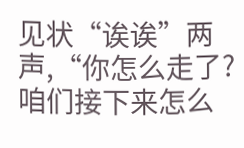见状“诶诶”两声,“你怎么走了?咱们接下来怎么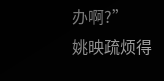办啊?”
姚映疏烦得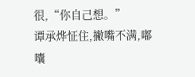很,“你自己想。”
谭承烨怔住,撇嘴不满,嘟囔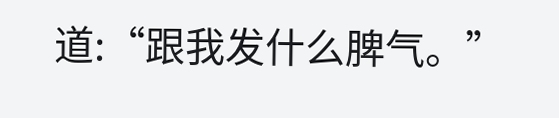道:“跟我发什么脾气。”